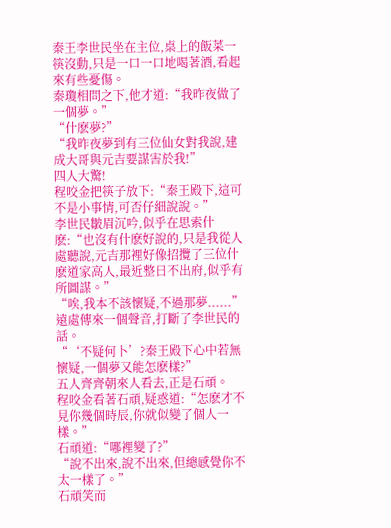秦王李世民坐在主位,桌上的飯菜一筷沒動,只是一口一口地喝著酒,看起來有些憂傷。
秦瓊相問之下,他才道:“我昨夜做了一個夢。”
“什麽夢?”
“我昨夜夢到有三位仙女對我說,建成大哥與元吉要謀害於我!”
四人大驚!
程咬金把筷子放下:“秦王殿下,這可不是小事情,可否仔細說說。”
李世民皺眉沉吟,似乎在思索什麽:“也沒有什麽好說的,只是我從人處聽說,元吉那裡好像招攬了三位什麽道家高人,最近整日不出府,似乎有所圖謀。”
“唉,我本不該懷疑,不過那夢......”
遠處傳來一個聲音,打斷了李世民的話。
“‘不疑何卜’?秦王殿下心中若無懷疑,一個夢又能怎麽樣?”
五人齊齊朝來人看去,正是石頑。
程咬金看著石頑,疑惑道:“怎麽才不見你幾個時辰,你就似變了個人一樣。”
石頑道:“哪裡變了?”
“說不出來,說不出來,但總感覺你不太一樣了。”
石頑笑而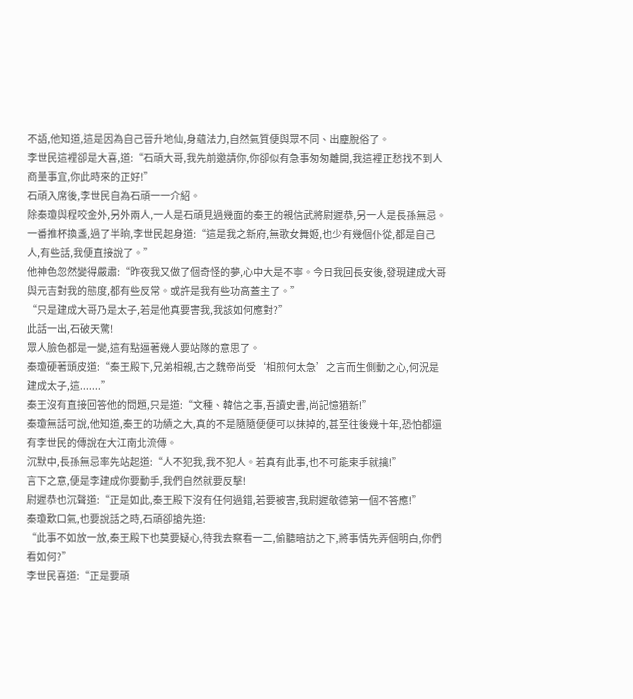不語,他知道,這是因為自己晉升地仙,身蘊法力,自然氣質便與眾不同、出塵脫俗了。
李世民這裡卻是大喜,道:“石頑大哥,我先前邀請你,你卻似有急事匆匆離開,我這裡正愁找不到人商量事宜,你此時來的正好!”
石頑入席後,李世民自為石頑一一介紹。
除秦瓊與程咬金外,另外兩人,一人是石頑見過幾面的秦王的親信武將尉遲恭,另一人是長孫無忌。
一番推杯換盞,過了半晌,李世民起身道:“這是我之新府,無歌女舞姬,也少有幾個仆從,都是自己人,有些話,我便直接說了。”
他神色忽然變得嚴肅:“昨夜我又做了個奇怪的夢,心中大是不寧。今日我回長安後,發現建成大哥與元吉對我的態度,都有些反常。或許是我有些功高蓋主了。”
“只是建成大哥乃是太子,若是他真要害我,我該如何應對?”
此話一出,石破天驚!
眾人臉色都是一變,這有點逼著幾人要站隊的意思了。
秦瓊硬著頭皮道:“秦王殿下,兄弟相親,古之魏帝尚受‘相煎何太急’之言而生側動之心,何況是建成太子,這.......”
秦王沒有直接回答他的問題,只是道:“文種、韓信之事,吾讀史書,尚記憶猶新!”
秦瓊無話可說,他知道,秦王的功績之大,真的不是隨隨便便可以抹掉的,甚至往後幾十年,恐怕都還有李世民的傳說在大江南北流傳。
沉默中,長孫無忌率先站起道:“人不犯我,我不犯人。若真有此事,也不可能束手就擒!”
言下之意,便是李建成你要動手,我們自然就要反擊!
尉遲恭也沉聲道:“正是如此,秦王殿下沒有任何過錯,若要被害,我尉遲敬德第一個不答應!”
秦瓊歎口氣,也要說話之時,石頑卻搶先道:
“此事不如放一放,秦王殿下也莫要疑心,待我去察看一二,偷聽暗訪之下,將事情先弄個明白,你們看如何?”
李世民喜道:“正是要頑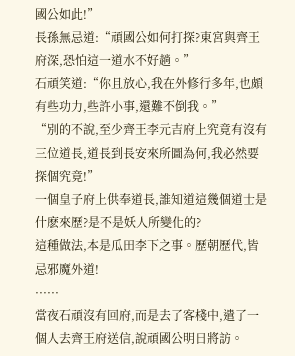國公如此!”
長孫無忌道:“頑國公如何打探?東宮與齊王府深,恐怕這一道水不好趟。”
石頑笑道:“你且放心,我在外修行多年,也頗有些功力,些許小事,還難不倒我。”
“別的不說,至少齊王李元吉府上究竟有沒有三位道長,道長到長安來所圖為何,我必然要探個究竟!”
一個皇子府上供奉道長,誰知道這幾個道士是什麽來歷?是不是妖人所變化的?
這種做法,本是瓜田李下之事。歷朝歷代,皆忌邪魔外道!
······
當夜石頑沒有回府,而是去了客棧中,遣了一個人去齊王府送信,說頑國公明日將訪。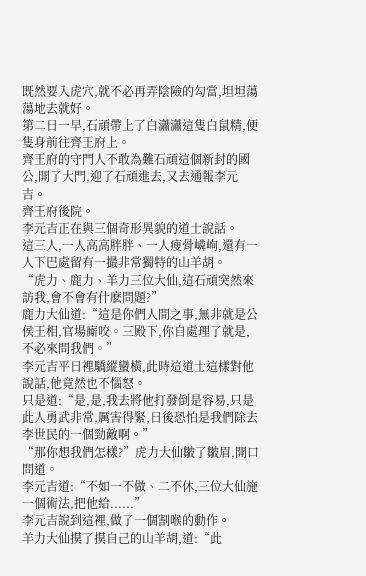既然要入虎穴,就不必再弄陰險的勾當,坦坦蕩蕩地去就好。
第二日一早,石頑帶上了白瀟瀟這隻白鼠精,便隻身前往齊王府上。
齊王府的守門人不敢為難石頑這個新封的國公,開了大門,迎了石頑進去,又去通報李元吉。
齊王府後院。
李元吉正在與三個奇形異貌的道士說話。
這三人,一人高高胖胖、一人瘦骨嶙峋,還有一人下巴處留有一撮非常獨特的山羊胡。
“虎力、鹿力、羊力三位大仙,這石頑突然來訪我,會不會有什麽問題?”
鹿力大仙道:“這是你們人間之事,無非就是公侯王相,官場廝咬。三殿下,你自處理了就是,不必來問我們。”
李元吉平日裡驕縱蠻橫,此時這道士這樣對他說話,他竟然也不惱怒。
只是道:“是,是,我去將他打發倒是容易,只是此人勇武非常,厲害得緊,日後恐怕是我們除去李世民的一個勁敵啊。”
“那你想我們怎樣?”虎力大仙皺了皺眉,開口問道。
李元吉道:“不如一不做、二不休,三位大仙施一個術法,把他給......”
李元吉說到這裡,做了一個割喉的動作。
羊力大仙摸了摸自己的山羊胡,道:“此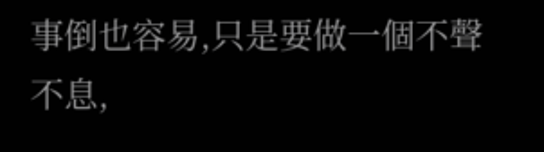事倒也容易,只是要做一個不聲不息,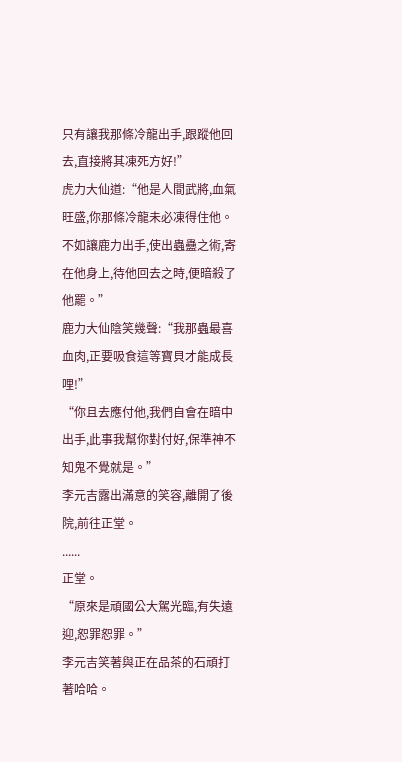只有讓我那條冷龍出手,跟蹤他回去,直接將其凍死方好!”
虎力大仙道:“他是人間武將,血氣旺盛,你那條冷龍未必凍得住他。不如讓鹿力出手,使出蟲蠱之術,寄在他身上,待他回去之時,便暗殺了他罷。”
鹿力大仙陰笑幾聲:“我那蟲最喜血肉,正要吸食這等寶貝才能成長哩!”
“你且去應付他,我們自會在暗中出手,此事我幫你對付好,保準神不知鬼不覺就是。”
李元吉露出滿意的笑容,離開了後院,前往正堂。
......
正堂。
“原來是頑國公大駕光臨,有失遠迎,恕罪恕罪。”
李元吉笑著與正在品茶的石頑打著哈哈。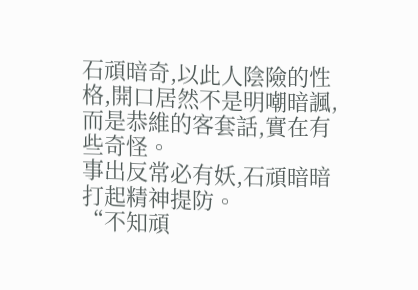石頑暗奇,以此人陰險的性格,開口居然不是明嘲暗諷,而是恭維的客套話,實在有些奇怪。
事出反常必有妖,石頑暗暗打起精神提防。
“不知頑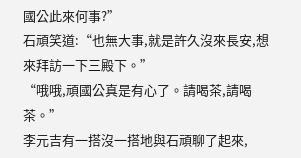國公此來何事?”
石頑笑道:“也無大事,就是許久沒來長安,想來拜訪一下三殿下。”
“哦哦,頑國公真是有心了。請喝茶,請喝茶。”
李元吉有一搭沒一搭地與石頑聊了起來,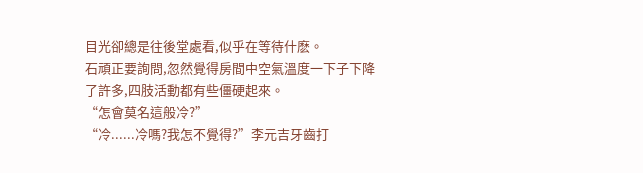目光卻總是往後堂處看,似乎在等待什麽。
石頑正要詢問,忽然覺得房間中空氣溫度一下子下降了許多,四肢活動都有些僵硬起來。
“怎會莫名這般冷?”
“冷......冷嗎?我怎不覺得?”李元吉牙齒打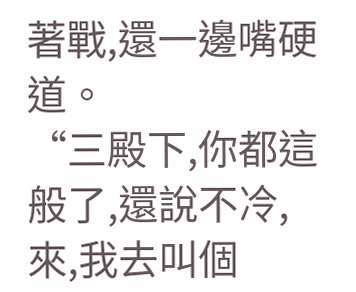著戰,還一邊嘴硬道。
“三殿下,你都這般了,還說不冷,來,我去叫個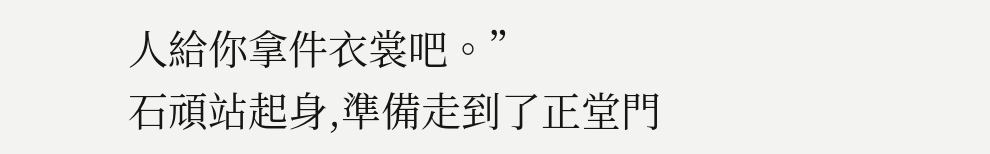人給你拿件衣裳吧。”
石頑站起身,準備走到了正堂門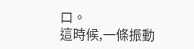口。
這時候,一條振動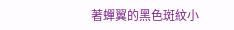著蟬翼的黑色斑紋小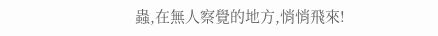蟲,在無人察覺的地方,悄悄飛來!